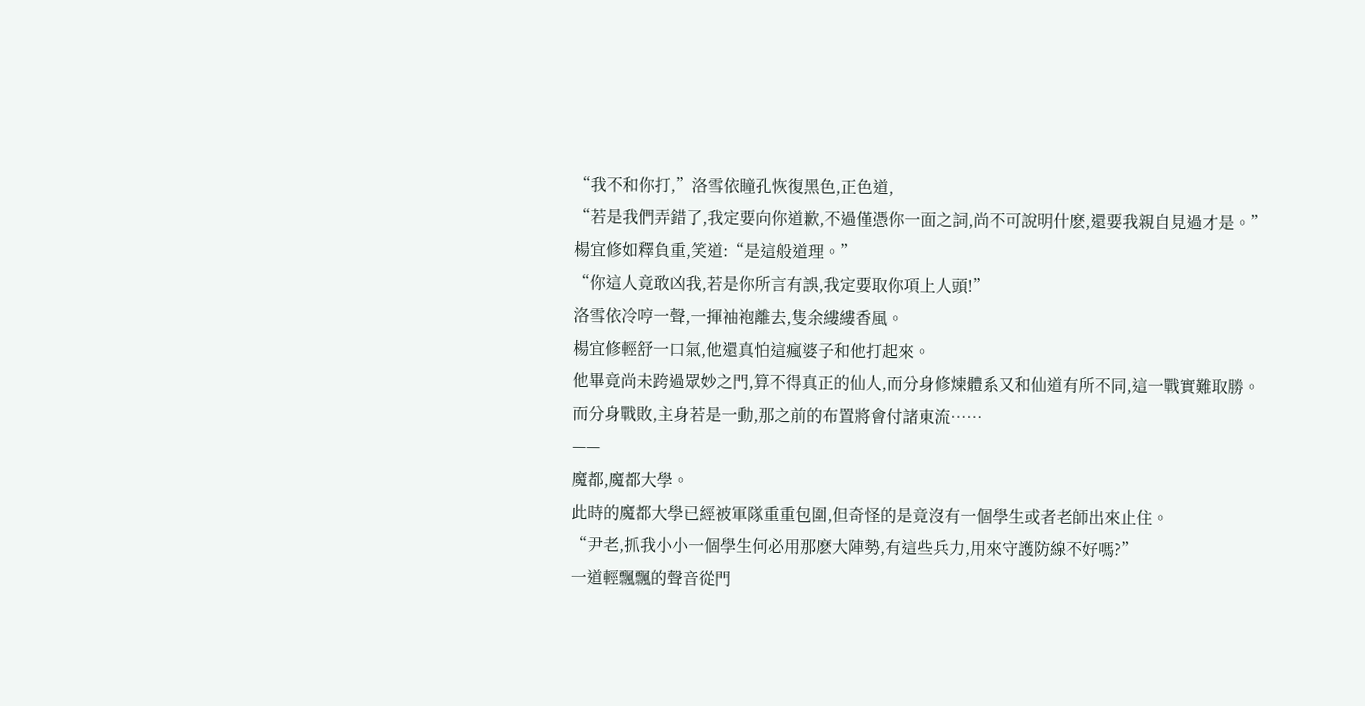“我不和你打,”洛雪依瞳孔恢復黑色,正色道,
“若是我們弄錯了,我定要向你道歉,不過僅憑你一面之詞,尚不可說明什麽,還要我親自見過才是。”
楊宜修如釋負重,笑道:“是這般道理。”
“你這人竟敢凶我,若是你所言有誤,我定要取你項上人頭!”
洛雪依冷哼一聲,一揮袖袍離去,隻余縷縷香風。
楊宜修輕舒一口氣,他還真怕這瘋婆子和他打起來。
他畢竟尚未跨過眾妙之門,算不得真正的仙人,而分身修煉體系又和仙道有所不同,這一戰實難取勝。
而分身戰敗,主身若是一動,那之前的布置將會付諸東流……
——
魔都,魔都大學。
此時的魔都大學已經被軍隊重重包圍,但奇怪的是竟沒有一個學生或者老師出來止住。
“尹老,抓我小小一個學生何必用那麽大陣勢,有這些兵力,用來守護防線不好嗎?”
一道輕飄飄的聲音從門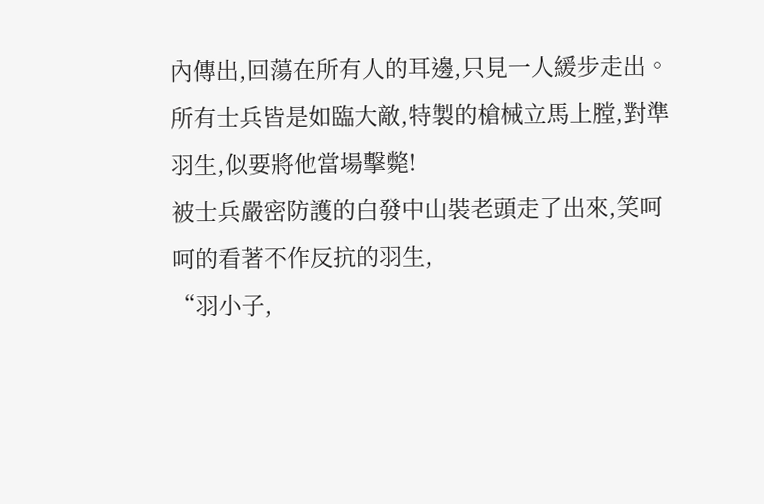內傳出,回蕩在所有人的耳邊,只見一人緩步走出。
所有士兵皆是如臨大敵,特製的槍械立馬上膛,對準羽生,似要將他當場擊斃!
被士兵嚴密防護的白發中山裝老頭走了出來,笑呵呵的看著不作反抗的羽生,
“羽小子,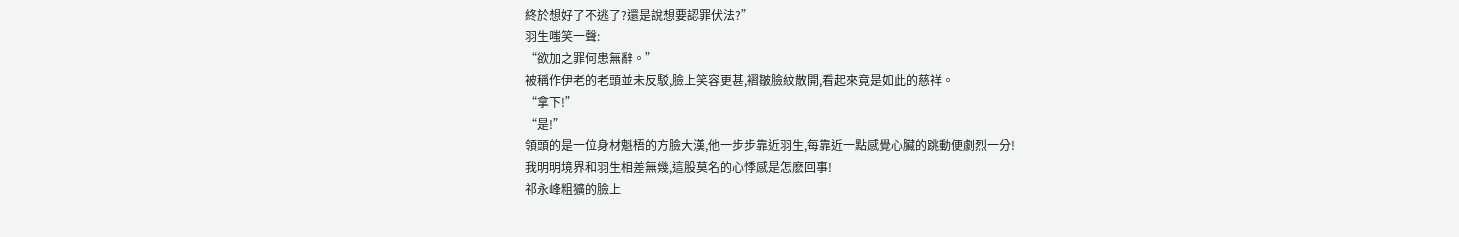終於想好了不逃了?還是說想要認罪伏法?”
羽生嗤笑一聲:
“欲加之罪何患無辭。”
被稱作伊老的老頭並未反駁,臉上笑容更甚,褶皺臉紋散開,看起來竟是如此的慈祥。
“拿下!”
“是!”
領頭的是一位身材魁梧的方臉大漢,他一步步靠近羽生,每靠近一點感覺心臟的跳動便劇烈一分!
我明明境界和羽生相差無幾,這股莫名的心悸感是怎麽回事!
祁永峰粗獷的臉上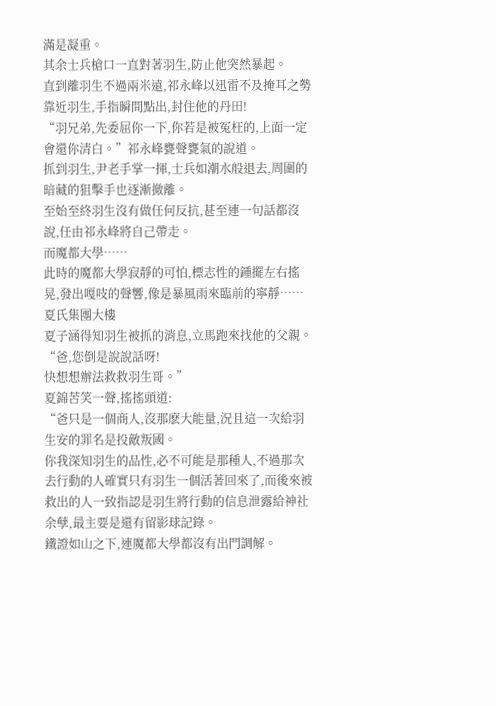滿是凝重。
其余士兵槍口一直對著羽生,防止他突然暴起。
直到離羽生不過兩米遠,祁永峰以迅雷不及掩耳之勢靠近羽生,手指瞬間點出,封住他的丹田!
“羽兄弟,先委屈你一下,你若是被冤枉的,上面一定會還你清白。”祁永峰甕聲甕氣的說道。
抓到羽生,尹老手掌一揮,士兵如潮水般退去,周圍的暗藏的狙擊手也逐漸撤離。
至始至終羽生沒有做任何反抗,甚至連一句話都沒說,任由祁永峰將自己帶走。
而魔都大學……
此時的魔都大學寂靜的可怕,標志性的鍾擺左右搖晃,發出嘎吱的聲響,像是暴風雨來臨前的寧靜……
夏氏集團大樓
夏子涵得知羽生被抓的消息,立馬跑來找他的父親。
“爸,您倒是說說話呀!
快想想辦法救救羽生哥。”
夏錦苦笑一聲,搖搖頭道:
“爸只是一個商人,沒那麽大能量,況且這一次給羽生安的罪名是投敵叛國。
你我深知羽生的品性,必不可能是那種人,不過那次去行動的人確實只有羽生一個活著回來了,而後來被救出的人一致指認是羽生將行動的信息泄露給神社余孽,最主要是還有留影球記錄。
鐵證如山之下,連魔都大學都沒有出門調解。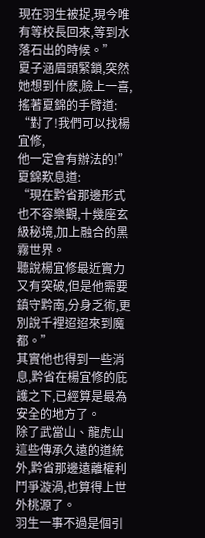現在羽生被捉,現今唯有等校長回來,等到水落石出的時候。”
夏子涵眉頭緊鎖,突然她想到什麽,臉上一喜,搖著夏錦的手臂道:
“對了!我們可以找楊宜修,
他一定會有辦法的!” 夏錦歎息道:
“現在黔省那邊形式也不容樂觀,十幾座玄級秘境,加上融合的黑霧世界。
聽說楊宜修最近實力又有突破,但是他需要鎮守黔南,分身乏術,更別說千裡迢迢來到魔都。”
其實他也得到一些消息,黔省在楊宜修的庇護之下,已經算是最為安全的地方了。
除了武當山、龍虎山這些傳承久遠的道統外,黔省那邊遠離權利鬥爭漩渦,也算得上世外桃源了。
羽生一事不過是個引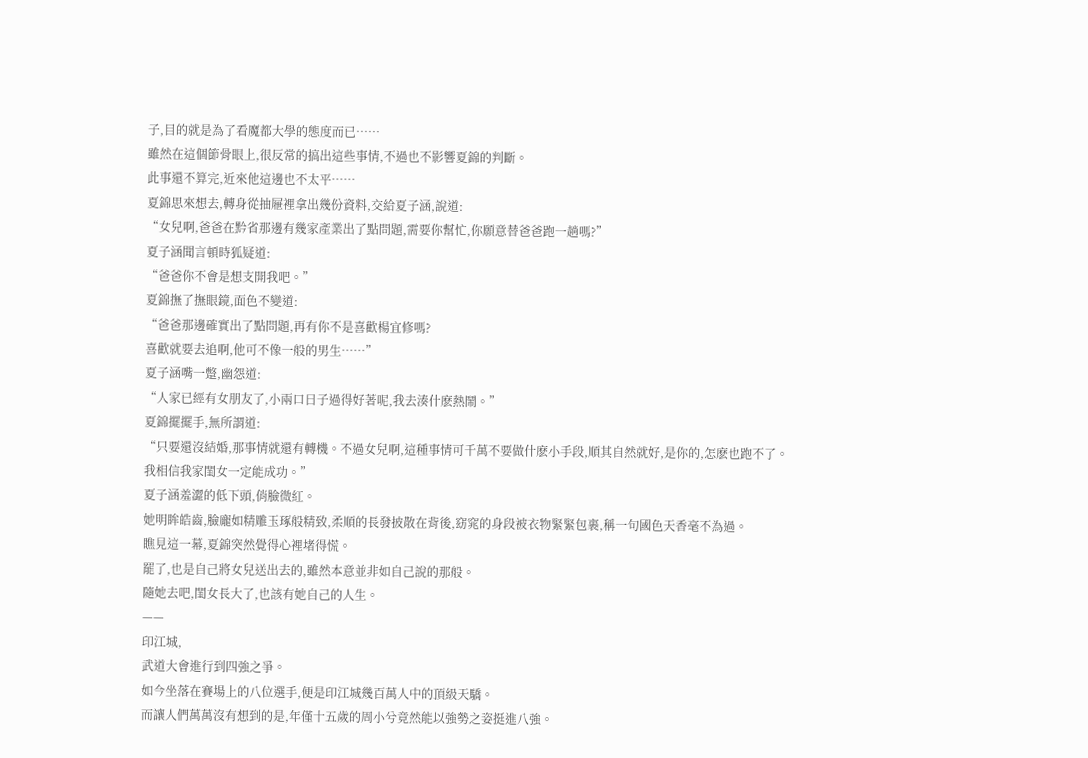子,目的就是為了看魔都大學的態度而已……
雖然在這個節骨眼上,很反常的搞出這些事情,不過也不影響夏錦的判斷。
此事還不算完,近來他這邊也不太平……
夏錦思來想去,轉身從抽屜裡拿出幾份資料,交給夏子涵,說道:
“女兒啊,爸爸在黔省那邊有幾家產業出了點問題,需要你幫忙,你願意替爸爸跑一趟嗎?”
夏子涵聞言頓時狐疑道:
“爸爸你不會是想支開我吧。”
夏錦撫了撫眼鏡,面色不變道:
“爸爸那邊確實出了點問題,再有你不是喜歡楊宜修嗎?
喜歡就要去追啊,他可不像一般的男生……”
夏子涵嘴一蹩,幽怨道:
“人家已經有女朋友了,小兩口日子過得好著呢,我去湊什麽熱鬧。”
夏錦擺擺手,無所謂道:
“只要還沒結婚,那事情就還有轉機。不過女兒啊,這種事情可千萬不要做什麽小手段,順其自然就好,是你的,怎麽也跑不了。
我相信我家閨女一定能成功。”
夏子涵羞澀的低下頭,俏臉微紅。
她明眸皓齒,臉龐如精雕玉琢般精致,柔順的長發披散在背後,窈窕的身段被衣物緊緊包裹,稱一句國色天香毫不為過。
瞧見這一幕,夏錦突然覺得心裡堵得慌。
罷了,也是自己將女兒送出去的,雖然本意並非如自己說的那般。
隨她去吧,閨女長大了,也該有她自己的人生。
——
印江城,
武道大會進行到四強之爭。
如今坐落在賽場上的八位選手,便是印江城幾百萬人中的頂級天驕。
而讓人們萬萬沒有想到的是,年僅十五歲的周小兮竟然能以強勢之姿挺進八強。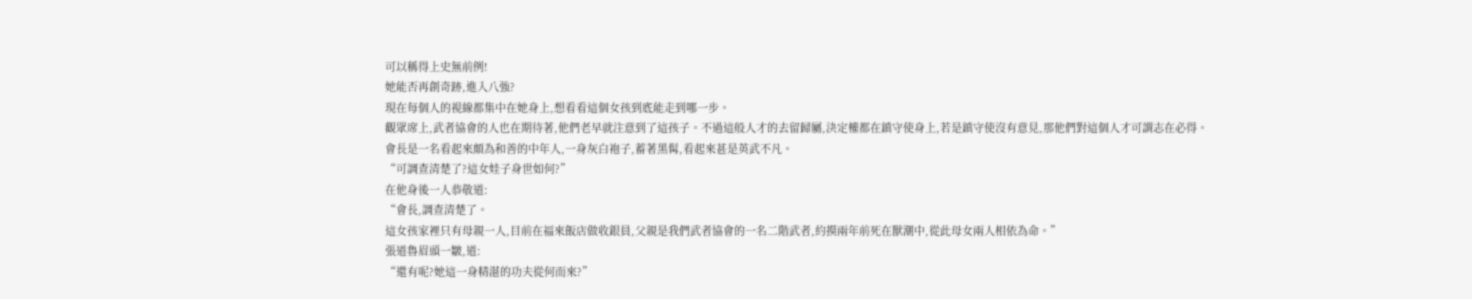可以稱得上史無前例!
她能否再創奇跡,進入八強?
現在每個人的視線都集中在她身上,想看看這個女孩到底能走到哪一步。
觀眾席上,武者協會的人也在期待著,他們老早就注意到了這孩子。不過這般人才的去留歸屬,決定權都在鎮守使身上,若是鎮守使沒有意見,那他們對這個人才可謂志在必得。
會長是一名看起來頗為和善的中年人,一身灰白袍子,蓄著黑髯,看起來甚是英武不凡。
“可調查清楚了?這女娃子身世如何?”
在他身後一人恭敬道:
“會長,調查清楚了。
這女孩家裡只有母親一人,目前在福來飯店做收銀員,父親是我們武者協會的一名二階武者,約摸兩年前死在獸潮中,從此母女兩人相依為命。”
張道魯眉頭一皺,道:
“還有呢?她這一身精湛的功夫從何而來?”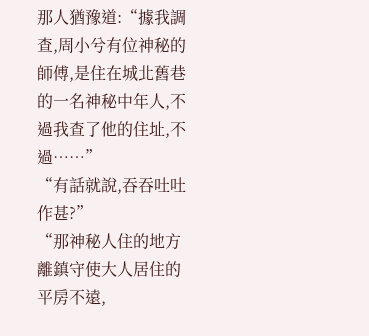那人猶豫道:“據我調查,周小兮有位神秘的師傅,是住在城北舊巷的一名神秘中年人,不過我查了他的住址,不過……”
“有話就說,吞吞吐吐作甚?”
“那神秘人住的地方離鎮守使大人居住的平房不遠,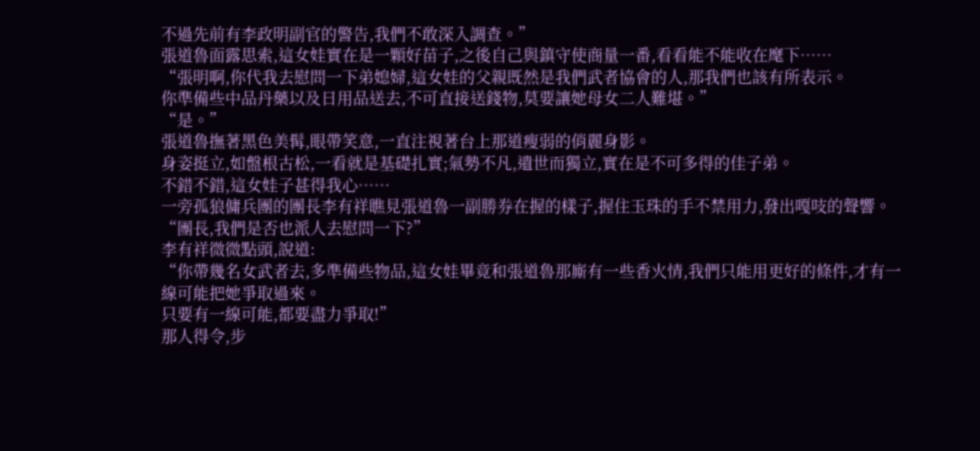不過先前有李政明副官的警告,我們不敢深入調查。”
張道魯面露思索,這女娃實在是一顆好苗子,之後自己與鎮守使商量一番,看看能不能收在麾下……
“張明啊,你代我去慰問一下弟媳婦,這女娃的父親既然是我們武者協會的人,那我們也該有所表示。
你準備些中品丹藥以及日用品送去,不可直接送錢物,莫要讓她母女二人難堪。”
“是。”
張道魯撫著黑色美髯,眼帶笑意,一直注視著台上那道瘦弱的俏麗身影。
身姿挺立,如盤根古松,一看就是基礎扎實;氣勢不凡,遺世而獨立,實在是不可多得的佳子弟。
不錯不錯,這女娃子甚得我心……
一旁孤狼傭兵團的團長李有祥瞧見張道魯一副勝券在握的樣子,握住玉珠的手不禁用力,發出嘎吱的聲響。
“團長,我們是否也派人去慰問一下?”
李有祥微微點頭,說道:
“你帶幾名女武者去,多準備些物品,這女娃畢竟和張道魯那廝有一些香火情,我們只能用更好的條件,才有一線可能把她爭取過來。
只要有一線可能,都要盡力爭取!”
那人得令,步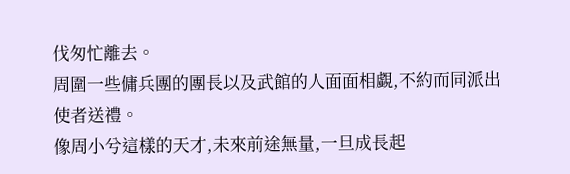伐匆忙離去。
周圍一些傭兵團的團長以及武館的人面面相覷,不約而同派出使者送禮。
像周小兮這樣的天才,未來前途無量,一旦成長起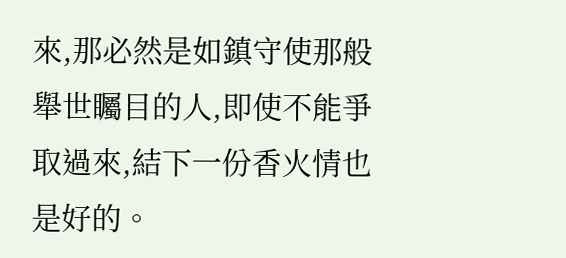來,那必然是如鎮守使那般舉世矚目的人,即使不能爭取過來,結下一份香火情也是好的。